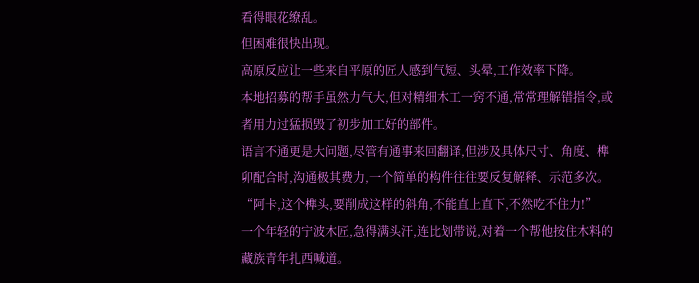看得眼花缭乱。
但困难很快出现。
高原反应让一些来自平原的匠人感到气短、头晕,工作效率下降。
本地招募的帮手虽然力气大,但对精细木工一窍不通,常常理解错指令,或者用力过猛损毁了初步加工好的部件。
语言不通更是大问题,尽管有通事来回翻译,但涉及具体尺寸、角度、榫卯配合时,沟通极其费力,一个简单的构件往往要反复解释、示范多次。
“阿卡,这个榫头,要削成这样的斜角,不能直上直下,不然吃不住力!”
一个年轻的宁波木匠,急得满头汗,连比划带说,对着一个帮他按住木料的藏族青年扎西喊道。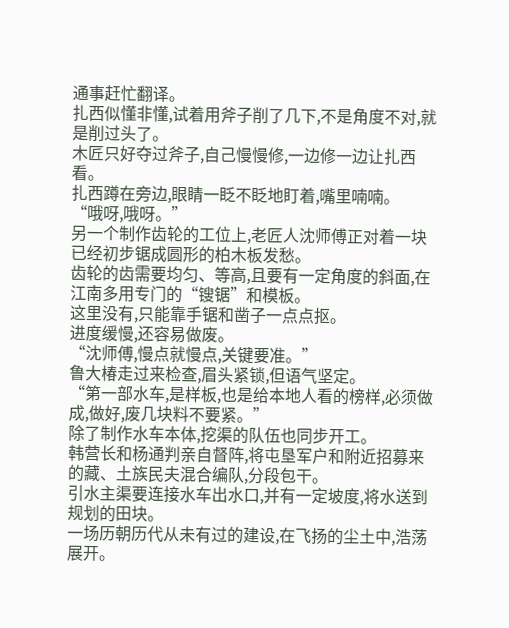通事赶忙翻译。
扎西似懂非懂,试着用斧子削了几下,不是角度不对,就是削过头了。
木匠只好夺过斧子,自己慢慢修,一边修一边让扎西看。
扎西蹲在旁边,眼睛一眨不眨地盯着,嘴里喃喃。
“哦呀,哦呀。”
另一个制作齿轮的工位上,老匠人沈师傅正对着一块已经初步锯成圆形的柏木板发愁。
齿轮的齿需要均匀、等高,且要有一定角度的斜面,在江南多用专门的“锼锯”和模板。
这里没有,只能靠手锯和凿子一点点抠。
进度缓慢,还容易做废。
“沈师傅,慢点就慢点,关键要准。”
鲁大椿走过来检查,眉头紧锁,但语气坚定。
“第一部水车,是样板,也是给本地人看的榜样,必须做成,做好,废几块料不要紧。”
除了制作水车本体,挖渠的队伍也同步开工。
韩营长和杨通判亲自督阵,将屯垦军户和附近招募来的藏、土族民夫混合编队,分段包干。
引水主渠要连接水车出水口,并有一定坡度,将水送到规划的田块。
一场历朝历代从未有过的建设,在飞扬的尘土中,浩荡展开。